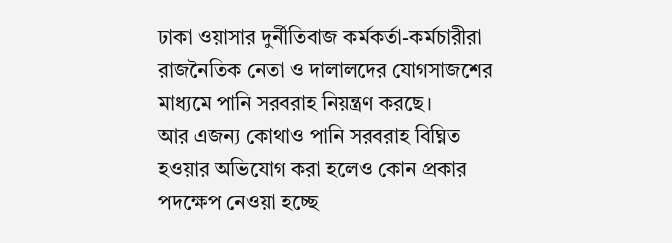ঢাকা ওয়াসার দুর্নীতিবাজ কর্মকর্তা-কর্মচারীরা রাজনৈতিক নেতা ও দালালদের যোগসাজশের মাধ্যমে পানি সরবরাহ নিয়ন্ত্রণ করছে।
আর এজন্য কোথাও পানি সরবরাহ বিঘ্নিত হওয়ার অভিযোগ করা হলেও কোন প্রকার পদক্ষেপ নেওয়া হচ্ছে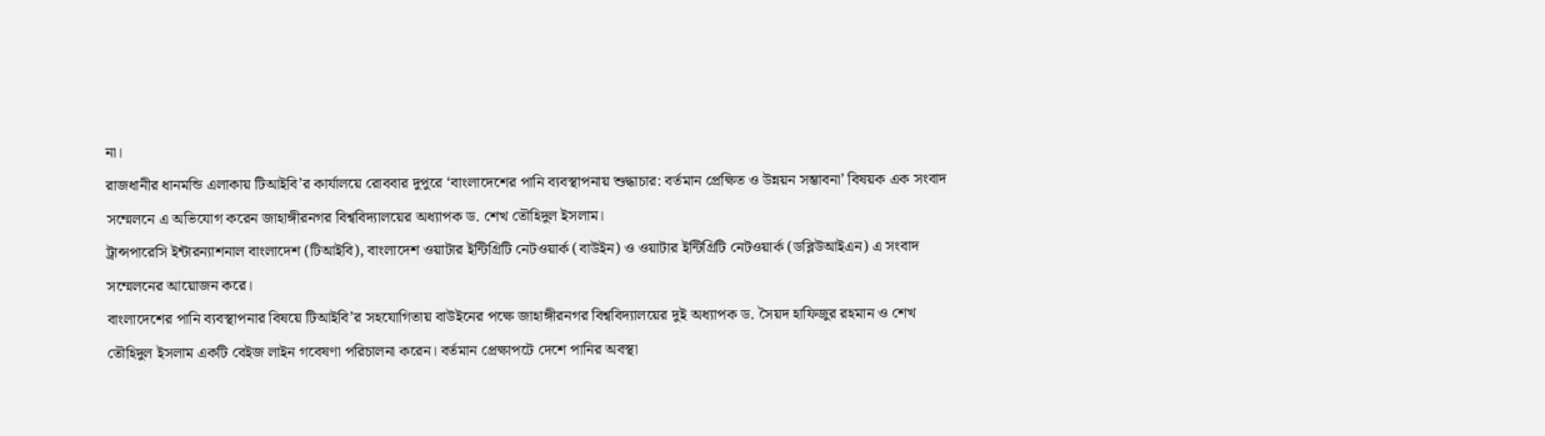না।
রাজধানীর ধানমন্ডি এলাকায় টিআইবি’র কার্যালয়ে রোববার দুপুরে ‘বাংলাদেশের পানি ব্যবস্থাপনায় শুদ্ধাচার: বর্তমান প্রেক্ষিত ও উন্নয়ন সম্ভাবনা’ বিষয়ক এক সংবাদ সম্মেলনে এ অভিযোগ করেন জাহাঙ্গীরনগর বিশ্ববিদ্যালয়ের অধ্যাপক ড. শেখ তৌহিদুল ইসলাম।
ট্রান্সপারেসি ইন্টারন্যাশনাল বাংলাদেশ (টিআইবি), বাংলাদেশ ওয়াটার ইন্টিগ্রিটি নেটওয়ার্ক (বাউইন) ও ওয়াটার ইন্টিগ্রিটি নেটওয়ার্ক (ডব্লিউআইএন) এ সংবাদ সম্মেলনের আয়োজন করে।
বাংলাদেশের পানি ব্যবস্থাপনার বিষয়ে টিআইবি’র সহযোগিতায় বাউইনের পক্ষে জাহাঙ্গীরনগর বিশ্ববিদ্যালয়ের দুই অধ্যাপক ড. সৈয়দ হাফিজুর রহমান ও শেখ তৌহিদুল ইসলাম একটি বেইজ লাইন গবেষণা পরিচালনা করেন। বর্তমান প্রেক্ষাপটে দেশে পানির অবস্থা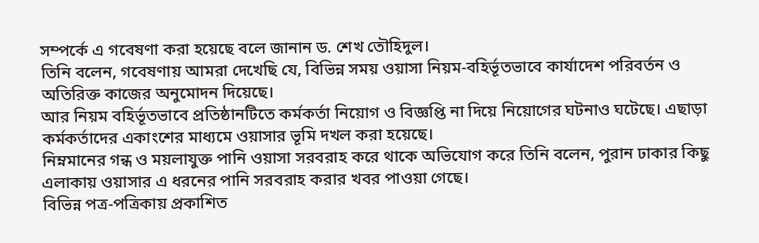সম্পর্কে এ গবেষণা করা হয়েছে বলে জানান ড. শেখ তৌহিদুল।
তিনি বলেন, গবেষণায় আমরা দেখেছি যে, বিভিন্ন সময় ওয়াসা নিয়ম-বহির্ভূতভাবে কার্যাদেশ পরিবর্তন ও অতিরিক্ত কাজের অনুমোদন দিয়েছে।
আর নিয়ম বহির্ভূতভাবে প্রতিষ্ঠানটিতে কর্মকর্তা নিয়োগ ও বিজ্ঞপ্তি না দিয়ে নিয়োগের ঘটনাও ঘটেছে। এছাড়া কর্মকর্তাদের একাংশের মাধ্যমে ওয়াসার ভূমি দখল করা হয়েছে।
নিম্নমানের গন্ধ ও ময়লাযুক্ত পানি ওয়াসা সরবরাহ করে থাকে অভিযোগ করে তিনি বলেন, পুরান ঢাকার কিছু এলাকায় ওয়াসার এ ধরনের পানি সরবরাহ করার খবর পাওয়া গেছে।
বিভিন্ন পত্র-পত্রিকায় প্রকাশিত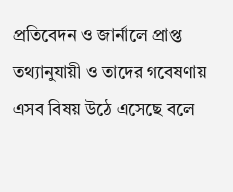প্রতিবেদন ও জার্নালে প্রাপ্ত তথ্যানুযায়ী ও তাদের গবেষণায় এসব বিষয় উঠে এসেছে বলে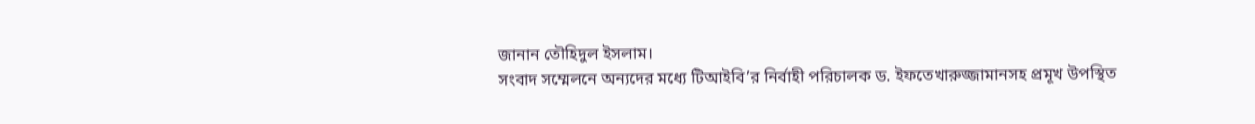জানান তৌহিদুল ইসলাম।
সংবাদ সম্মেলনে অন্যদের মধ্যে টিআইবি’র নির্বাহী পরিচালক ড. ইফতেখারুজ্জামানসহ প্রমূখ উপস্থিত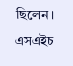ছিলেন।
এসএইচ